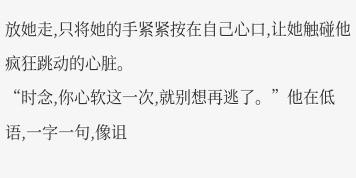放她走,只将她的手紧紧按在自己心口,让她触碰他疯狂跳动的心脏。
“时念,你心软这一次,就别想再逃了。”他在低语,一字一句,像诅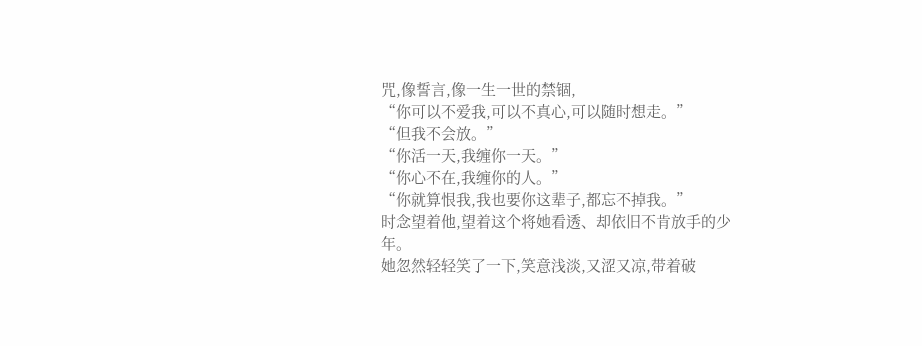咒,像誓言,像一生一世的禁锢,
“你可以不爱我,可以不真心,可以随时想走。”
“但我不会放。”
“你活一天,我缠你一天。”
“你心不在,我缠你的人。”
“你就算恨我,我也要你这辈子,都忘不掉我。”
时念望着他,望着这个将她看透、却依旧不肯放手的少年。
她忽然轻轻笑了一下,笑意浅淡,又涩又凉,带着破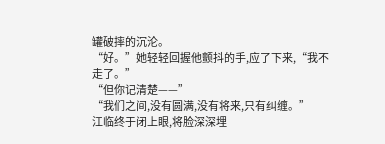罐破摔的沉沦。
“好。”她轻轻回握他颤抖的手,应了下来,“我不走了。”
“但你记清楚——”
“我们之间,没有圆满,没有将来,只有纠缠。”
江临终于闭上眼,将脸深深埋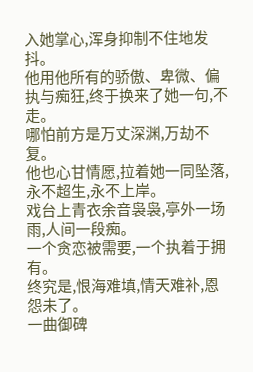入她掌心,浑身抑制不住地发抖。
他用他所有的骄傲、卑微、偏执与痴狂,终于换来了她一句,不走。
哪怕前方是万丈深渊,万劫不复。
他也心甘情愿,拉着她一同坠落,永不超生,永不上岸。
戏台上青衣余音袅袅,亭外一场雨,人间一段痴。
一个贪恋被需要,一个执着于拥有。
终究是,恨海难填,情天难补,恩怨未了。
一曲御碑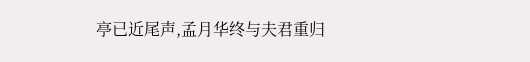亭已近尾声,孟月华终与夫君重归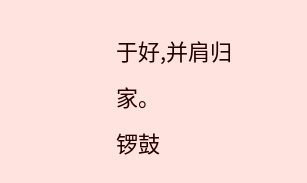于好,并肩归家。
锣鼓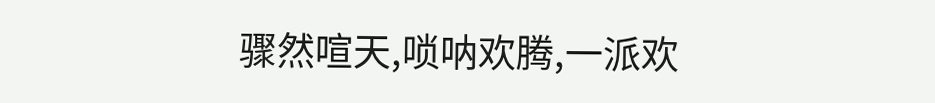骤然喧天,唢呐欢腾,一派欢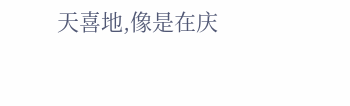天喜地,像是在庆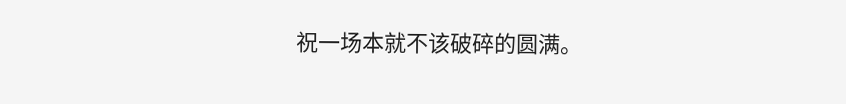祝一场本就不该破碎的圆满。